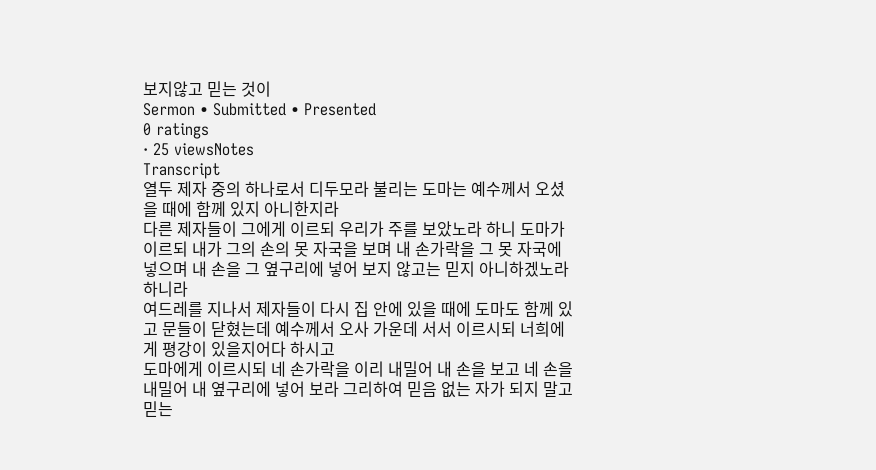보지않고 믿는 것이
Sermon • Submitted • Presented
0 ratings
· 25 viewsNotes
Transcript
열두 제자 중의 하나로서 디두모라 불리는 도마는 예수께서 오셨을 때에 함께 있지 아니한지라
다른 제자들이 그에게 이르되 우리가 주를 보았노라 하니 도마가 이르되 내가 그의 손의 못 자국을 보며 내 손가락을 그 못 자국에 넣으며 내 손을 그 옆구리에 넣어 보지 않고는 믿지 아니하겠노라 하니라
여드레를 지나서 제자들이 다시 집 안에 있을 때에 도마도 함께 있고 문들이 닫혔는데 예수께서 오사 가운데 서서 이르시되 너희에게 평강이 있을지어다 하시고
도마에게 이르시되 네 손가락을 이리 내밀어 내 손을 보고 네 손을 내밀어 내 옆구리에 넣어 보라 그리하여 믿음 없는 자가 되지 말고 믿는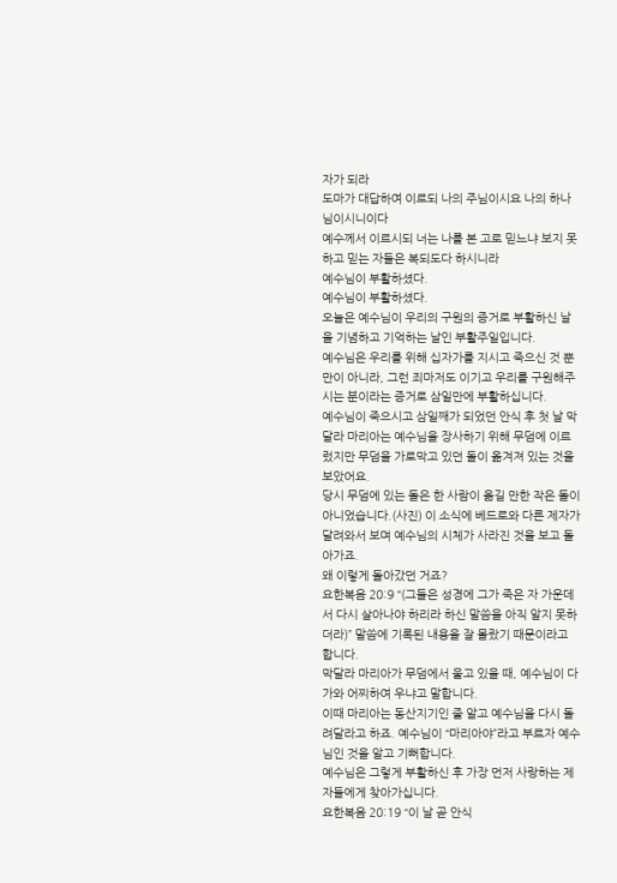자가 되라
도마가 대답하여 이르되 나의 주님이시요 나의 하나님이시니이다
예수께서 이르시되 너는 나를 본 고로 믿느냐 보지 못하고 믿는 자들은 복되도다 하시니라
예수님이 부활하셨다.
예수님이 부활하셨다.
오늘은 예수님이 우리의 구원의 증거로 부활하신 날을 기념하고 기억하는 날인 부활주일입니다.
예수님은 우리를 위해 십자가를 지시고 죽으신 것 뿐 만이 아니라, 그런 죄마저도 이기고 우리를 구원해주시는 분이라는 증거로 삼일만에 부활하십니다.
예수님이 죽으시고 삼일째가 되었던 안식 후 첫 날 막달라 마리아는 예수님을 장사하기 위해 무덤에 이르렀지만 무덤을 가로막고 있던 돌이 옮겨져 있는 것을 보았어요.
당시 무덤에 있는 돌은 한 사람이 옮길 만한 작은 돌이 아니었습니다.(사진) 이 소식에 베드로와 다른 제자가 달려와서 보며 예수님의 시체가 사라진 것을 보고 돌아가죠.
왜 이렇게 돌아갔던 거죠?
요한복음 20:9 “(그들은 성경에 그가 죽은 자 가운데서 다시 살아나야 하리라 하신 말씀을 아직 알지 못하더라)” 말씀에 기록된 내용을 잘 몰랐기 때문이라고 합니다.
막달라 마리아가 무덤에서 울고 있을 때, 예수님이 다가와 어찌하여 우냐고 말합니다.
이때 마리아는 동산지기인 줄 알고 예수님을 다시 돌려달라고 하죠. 예수님이 “마리아야”라고 부르자 예수님인 것을 알고 기뻐합니다.
예수님은 그렇게 부활하신 후 가장 먼저 사랑하는 제자들에게 찾아가십니다.
요한복음 20:19 “이 날 곧 안식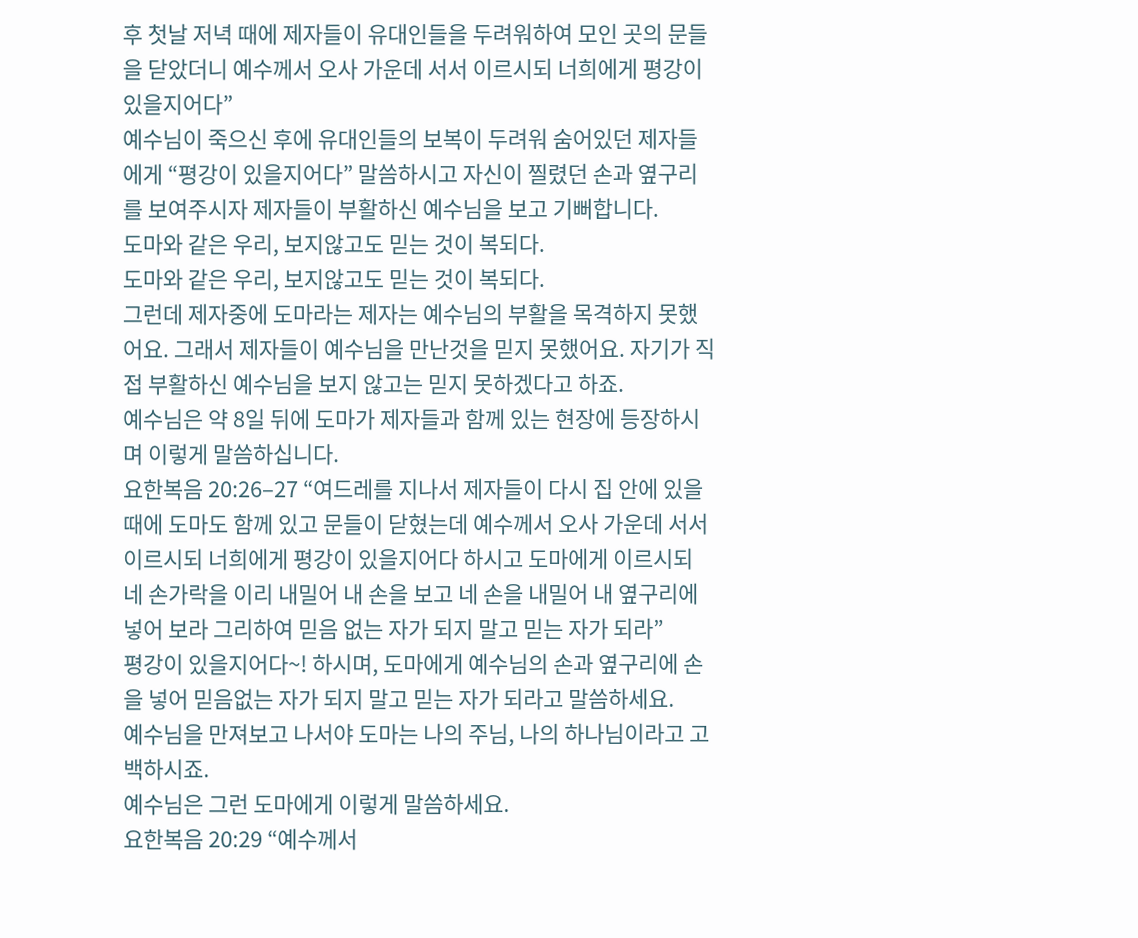후 첫날 저녁 때에 제자들이 유대인들을 두려워하여 모인 곳의 문들을 닫았더니 예수께서 오사 가운데 서서 이르시되 너희에게 평강이 있을지어다”
예수님이 죽으신 후에 유대인들의 보복이 두려워 숨어있던 제자들에게 “평강이 있을지어다” 말씀하시고 자신이 찔렸던 손과 옆구리를 보여주시자 제자들이 부활하신 예수님을 보고 기뻐합니다.
도마와 같은 우리, 보지않고도 믿는 것이 복되다.
도마와 같은 우리, 보지않고도 믿는 것이 복되다.
그런데 제자중에 도마라는 제자는 예수님의 부활을 목격하지 못했어요. 그래서 제자들이 예수님을 만난것을 믿지 못했어요. 자기가 직접 부활하신 예수님을 보지 않고는 믿지 못하겠다고 하죠.
예수님은 약 8일 뒤에 도마가 제자들과 함께 있는 현장에 등장하시며 이렇게 말씀하십니다.
요한복음 20:26–27 “여드레를 지나서 제자들이 다시 집 안에 있을 때에 도마도 함께 있고 문들이 닫혔는데 예수께서 오사 가운데 서서 이르시되 너희에게 평강이 있을지어다 하시고 도마에게 이르시되 네 손가락을 이리 내밀어 내 손을 보고 네 손을 내밀어 내 옆구리에 넣어 보라 그리하여 믿음 없는 자가 되지 말고 믿는 자가 되라”
평강이 있을지어다~! 하시며, 도마에게 예수님의 손과 옆구리에 손을 넣어 믿음없는 자가 되지 말고 믿는 자가 되라고 말씀하세요.
예수님을 만져보고 나서야 도마는 나의 주님, 나의 하나님이라고 고백하시죠.
예수님은 그런 도마에게 이렇게 말씀하세요.
요한복음 20:29 “예수께서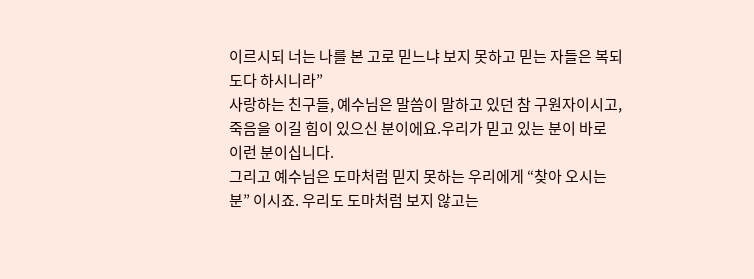이르시되 너는 나를 본 고로 믿느냐 보지 못하고 믿는 자들은 복되도다 하시니라”
사랑하는 친구들, 예수님은 말씀이 말하고 있던 참 구원자이시고, 죽음을 이길 힘이 있으신 분이에요.우리가 믿고 있는 분이 바로 이런 분이십니다.
그리고 예수님은 도마처럼 믿지 못하는 우리에게 “찾아 오시는 분” 이시죠. 우리도 도마처럼 보지 않고는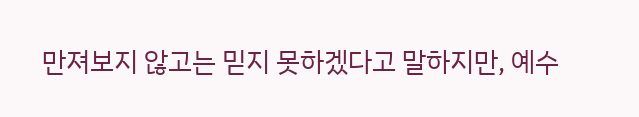만져보지 않고는 믿지 못하겠다고 말하지만, 예수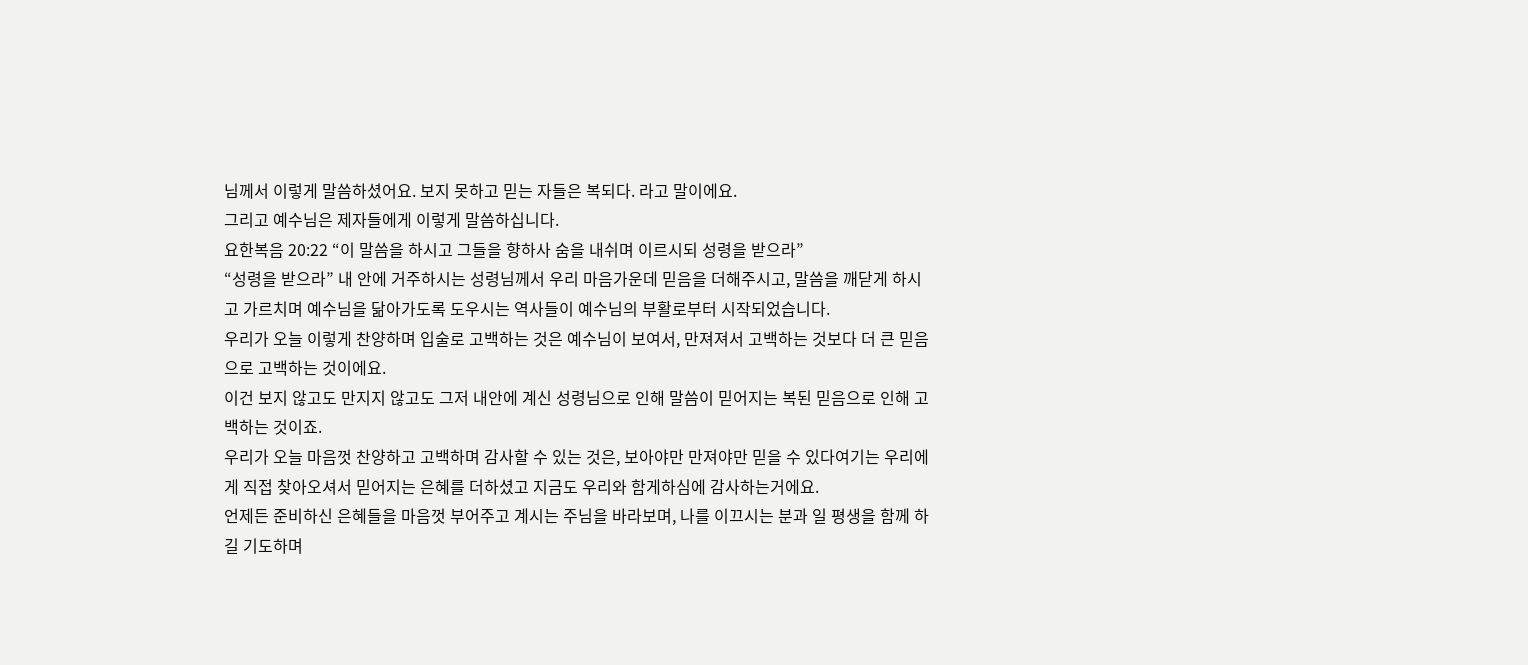님께서 이렇게 말씀하셨어요. 보지 못하고 믿는 자들은 복되다. 라고 말이에요.
그리고 예수님은 제자들에게 이렇게 말씀하십니다.
요한복음 20:22 “이 말씀을 하시고 그들을 향하사 숨을 내쉬며 이르시되 성령을 받으라”
“성령을 받으라” 내 안에 거주하시는 성령님께서 우리 마음가운데 믿음을 더해주시고, 말씀을 깨닫게 하시고 가르치며 예수님을 닮아가도록 도우시는 역사들이 예수님의 부활로부터 시작되었습니다.
우리가 오늘 이렇게 찬양하며 입술로 고백하는 것은 예수님이 보여서, 만져져서 고백하는 것보다 더 큰 믿음으로 고백하는 것이에요.
이건 보지 않고도 만지지 않고도 그저 내안에 계신 성령님으로 인해 말씀이 믿어지는 복된 믿음으로 인해 고백하는 것이죠.
우리가 오늘 마음껏 찬양하고 고백하며 감사할 수 있는 것은, 보아야만 만져야만 믿을 수 있다여기는 우리에게 직접 찾아오셔서 믿어지는 은혜를 더하셨고 지금도 우리와 함게하심에 감사하는거에요.
언제든 준비하신 은혜들을 마음껏 부어주고 계시는 주님을 바라보며, 나를 이끄시는 분과 일 평생을 함께 하길 기도하며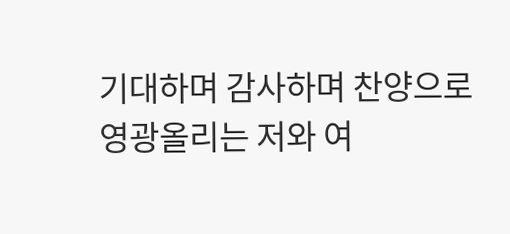기대하며 감사하며 찬양으로 영광올리는 저와 여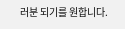러분 되기를 원합니다.